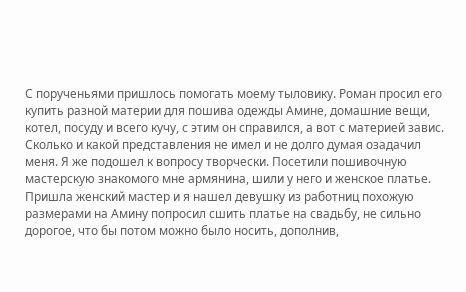С порученьями пришлось помогать моему тыловику. Роман просил его купить разной материи для пошива одежды Амине, домашние вещи, котел, посуду и всего кучу, с этим он справился, а вот с материей завис. Сколько и какой представления не имел и не долго думая озадачил меня. Я же подошел к вопросу творчески. Посетили пошивочную мастерскую знакомого мне армянина, шили у него и женское платье. Пришла женский мастер и я нашел девушку из работниц похожую размерами на Амину попросил сшить платье на свадьбу, не сильно дорогое, что бы потом можно было носить, дополнив,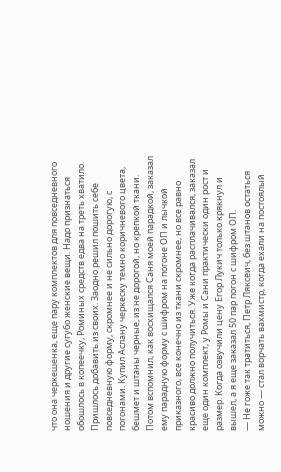что она черкешенка, еще пару комплектов для повседневного ношения и другие сугубо женские вещи. Надо признаться обошлось в копеечку, Роминых средств едва на треть хватило. Пришлось добавить из своих. Заодно решил пошить себе повседневную форму, скромнее и не сильно дорогую, с погонами. Купил Аслану черкеску темно коричневого цвета, бешмет и штаны черные, из не дорогой, но крепкой ткани. Потом вспомнил, как восхищался Саня моей парадкой, заказал ему парадную форму с шифром на погоне ОП и лычкой приказного, все конечно из ткани скромнее, но все равно красиво должно получиться. Уже когда расплачивался, заказал еще один комплект, у Ромы и Сани практически один рост и размер. Когда озвучили цену Егор Лукич только крякнул и вышел, а я еще заказал 50 пар погон с шифром ОП.
— Не гоже так тратиться, Петр Ляксеич, без штанов остаться можно — стал ворчать вахмистр, когда ехали на постоялый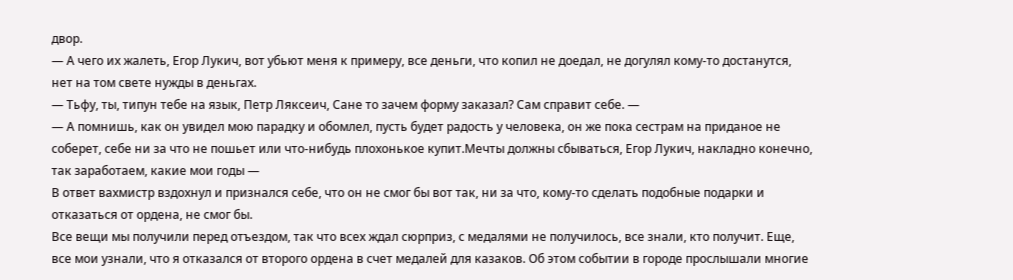двор.
— А чего их жалеть, Егор Лукич, вот убьют меня к примеру, все деньги, что копил не доедал, не догулял кому-то достанутся, нет на том свете нужды в деньгах.
— Тьфу, ты, типун тебе на язык, Петр Ляксеич, Сане то зачем форму заказал? Сам справит себе. —
— А помнишь, как он увидел мою парадку и обомлел, пусть будет радость у человека, он же пока сестрам на приданое не соберет, себе ни за что не пошьет или что-нибудь плохонькое купит.Мечты должны сбываться, Егор Лукич, накладно конечно, так заработаем, какие мои годы —
В ответ вахмистр вздохнул и признался себе, что он не смог бы вот так, ни за что, кому-то сделать подобные подарки и отказаться от ордена, не смог бы.
Все вещи мы получили перед отъездом, так что всех ждал сюрприз, с медалями не получилось, все знали, кто получит. Еще, все мои узнали, что я отказался от второго ордена в счет медалей для казаков. Об этом событии в городе прослышали многие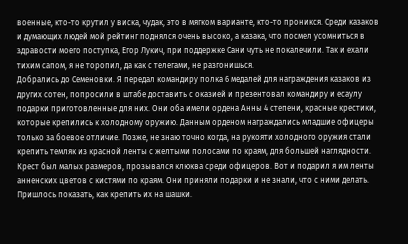военные, кто-то крутил у виска, чудак, это в мягком варианте, кто-то проникся. Среди казаков и думающих людей мой рейтинг поднялся очень высоко, а казака, что посмел усомниться в здравости моего поступка, Егор Лукич, при поддержке Сани чуть не покалечили. Так и ехали тихим сапом, я не торопил, да как с телегами, не разгонишься.
Добрались до Семеновки. Я передал командиру полка 6 медалей для награждения казаков из других сотен, попросили в штабе доставить с оказией и презентовал командиру и есаулу подарки приготовленные для них. Они оба имели ордена Анны 4 степени, красные крестики, которые крепились к холодному оружию. Данным орденом награждались младшие офицеры только за боевое отличие. Позже, не знаю точно когда, на рукояти холодного оружия стали крепить темляк из красной ленты с желтыми полосами по краям, для большей наглядности. Крест был малых размеров, прозывался клюква среди офицеров. Вот и подарил я им ленты анненских цветов с кистями по краям. Они приняли подарки и не знали, что с ними делать. Пришлось показать, как крепить их на шашки.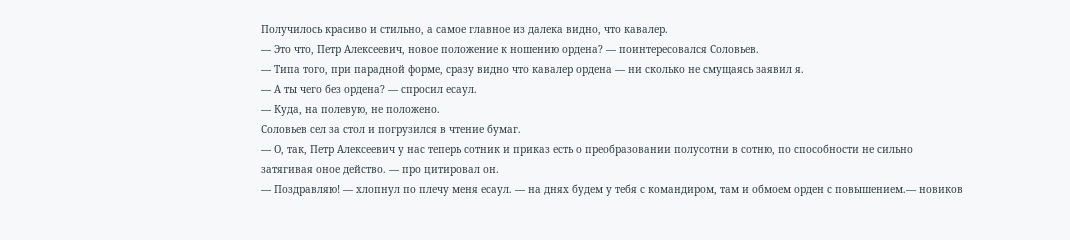Получилось красиво и стильно, а самое главное из далека видно, что кавалер.
— Это что, Петр Алексеевич, новое положение к ношению ордена? — поинтересовался Соловьев.
— Типа того, при парадной форме, сразу видно что кавалер ордена — ни сколько не смущаясь заявил я.
— А ты чего без ордена? — спросил есаул.
— Куда, на полевую, не положено.
Соловьев сел за стол и погрузился в чтение бумаг.
— О, так, Петр Алексеевич у нас теперь сотник и приказ есть о преобразовании полусотни в сотню, по способности не сильно затягивая оное действо. — про цитировал он.
— Поздравляю! — хлопнул по плечу меня есаул. — на днях будем у тебя с командиром, там и обмоем орден с повышением.— новиков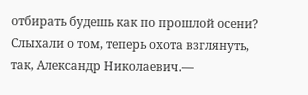отбирать будешь как по прошлой осени? Слыхали о том, теперь охота взглянуть, так, Александр Николаевич.—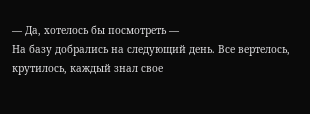— Да, хотелось бы посмотреть —
На базу добрались на следующий день. Все вертелось, крутилось, каждый знал свое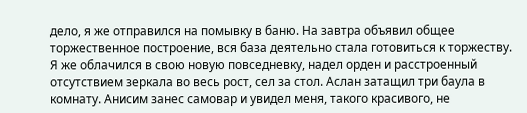дело, я же отправился на помывку в баню. На завтра объявил общее торжественное построение, вся база деятельно стала готовиться к торжеству. Я же облачился в свою новую повседневку, надел орден и расстроенный отсутствием зеркала во весь рост, сел за стол. Аслан затащил три баула в комнату. Анисим занес самовар и увидел меня, такого красивого, не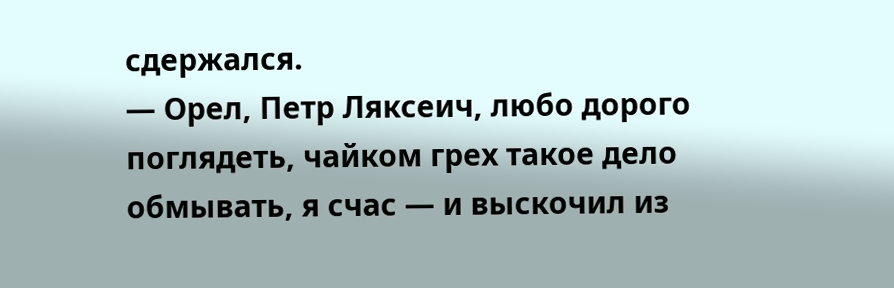сдержался.
— Орел, Петр Ляксеич, любо дорого поглядеть, чайком грех такое дело обмывать, я счас — и выскочил из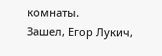комнаты.
Зашел, Егор Лукич,